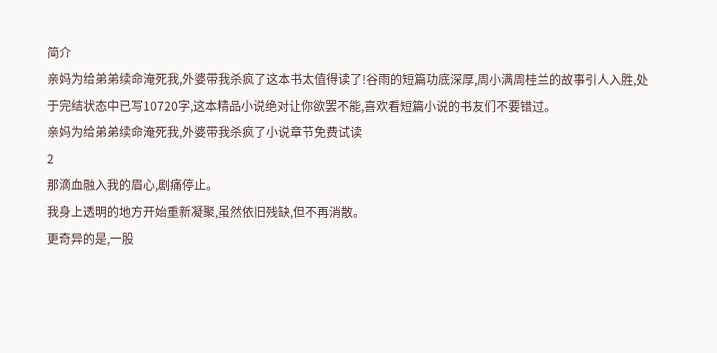简介
亲妈为给弟弟续命淹死我,外婆带我杀疯了这本书太值得读了!谷雨的短篇功底深厚,周小满周桂兰的故事引人入胜,处于完结状态中已写10720字,这本精品小说绝对让你欲罢不能,喜欢看短篇小说的书友们不要错过。
亲妈为给弟弟续命淹死我,外婆带我杀疯了小说章节免费试读
2
那滴血融入我的眉心,剧痛停止。
我身上透明的地方开始重新凝聚,虽然依旧残缺,但不再消散。
更奇异的是,一股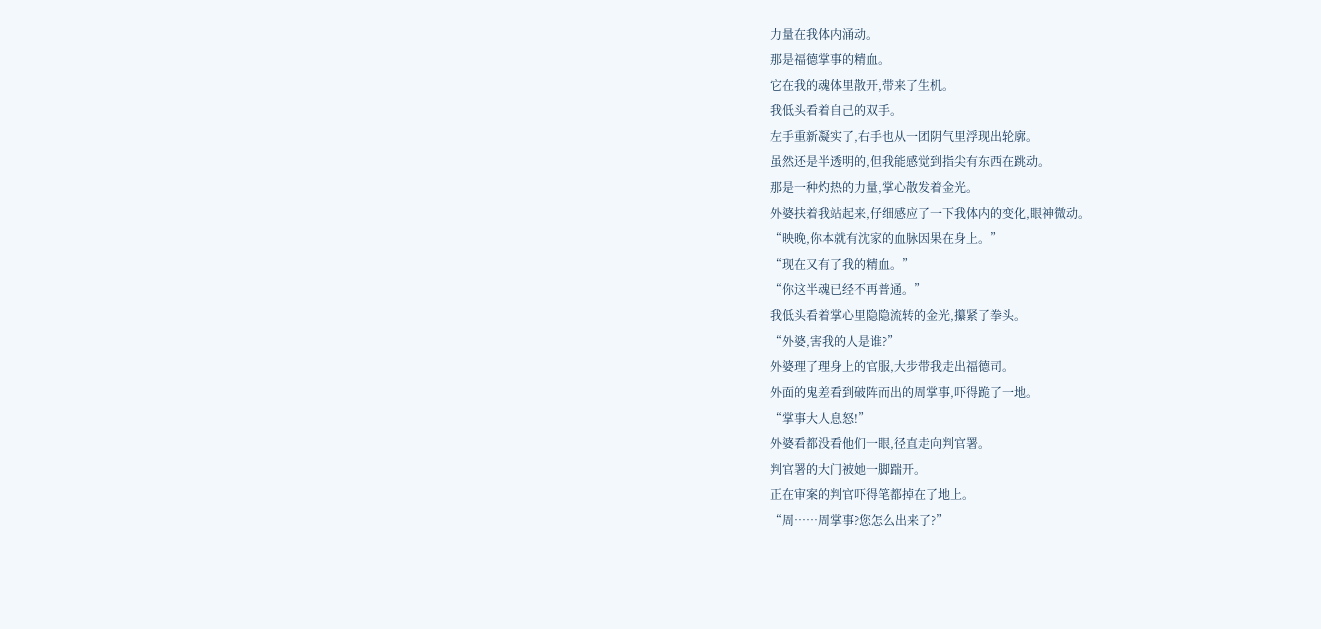力量在我体内涌动。
那是福德掌事的精血。
它在我的魂体里散开,带来了生机。
我低头看着自己的双手。
左手重新凝实了,右手也从一团阴气里浮现出轮廓。
虽然还是半透明的,但我能感觉到指尖有东西在跳动。
那是一种灼热的力量,掌心散发着金光。
外婆扶着我站起来,仔细感应了一下我体内的变化,眼神微动。
“映晚,你本就有沈家的血脉因果在身上。”
“现在又有了我的精血。”
“你这半魂已经不再普通。”
我低头看着掌心里隐隐流转的金光,攥紧了拳头。
“外婆,害我的人是谁?”
外婆理了理身上的官服,大步带我走出福德司。
外面的鬼差看到破阵而出的周掌事,吓得跪了一地。
“掌事大人息怒!”
外婆看都没看他们一眼,径直走向判官署。
判官署的大门被她一脚踹开。
正在审案的判官吓得笔都掉在了地上。
“周……周掌事?您怎么出来了?”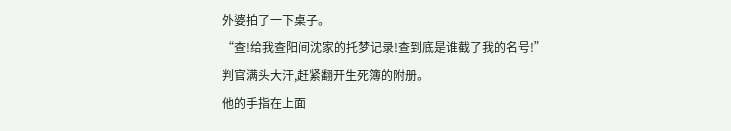外婆拍了一下桌子。
“查!给我查阳间沈家的托梦记录!查到底是谁截了我的名号!”
判官满头大汗,赶紧翻开生死簿的附册。
他的手指在上面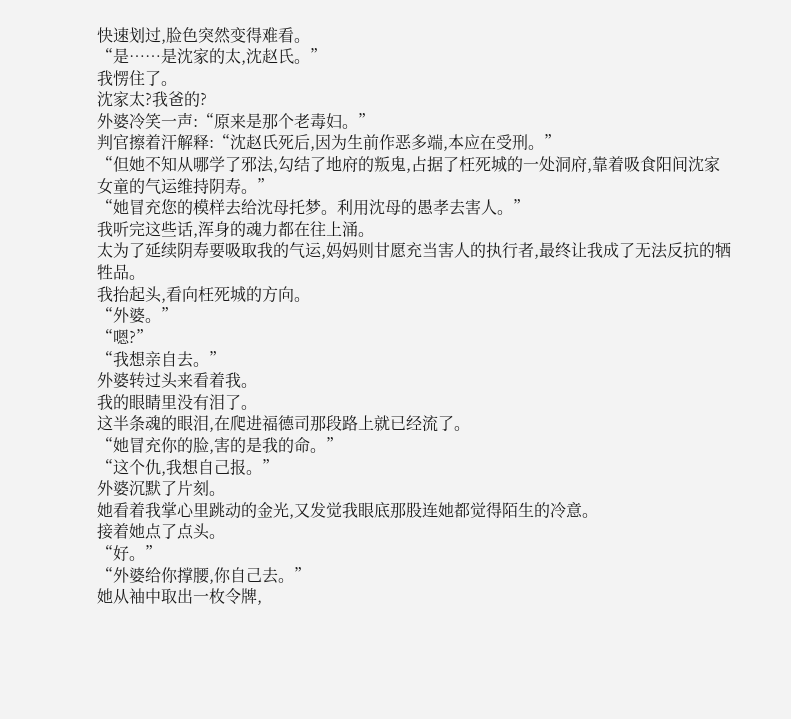快速划过,脸色突然变得难看。
“是……是沈家的太,沈赵氏。”
我愣住了。
沈家太?我爸的?
外婆冷笑一声:“原来是那个老毒妇。”
判官擦着汗解释:“沈赵氏死后,因为生前作恶多端,本应在受刑。”
“但她不知从哪学了邪法,勾结了地府的叛鬼,占据了枉死城的一处洞府,靠着吸食阳间沈家女童的气运维持阴寿。”
“她冒充您的模样去给沈母托梦。利用沈母的愚孝去害人。”
我听完这些话,浑身的魂力都在往上涌。
太为了延续阴寿要吸取我的气运,妈妈则甘愿充当害人的执行者,最终让我成了无法反抗的牺牲品。
我抬起头,看向枉死城的方向。
“外婆。”
“嗯?”
“我想亲自去。”
外婆转过头来看着我。
我的眼睛里没有泪了。
这半条魂的眼泪,在爬进福德司那段路上就已经流了。
“她冒充你的脸,害的是我的命。”
“这个仇,我想自己报。”
外婆沉默了片刻。
她看着我掌心里跳动的金光,又发觉我眼底那股连她都觉得陌生的冷意。
接着她点了点头。
“好。”
“外婆给你撑腰,你自己去。”
她从袖中取出一枚令牌,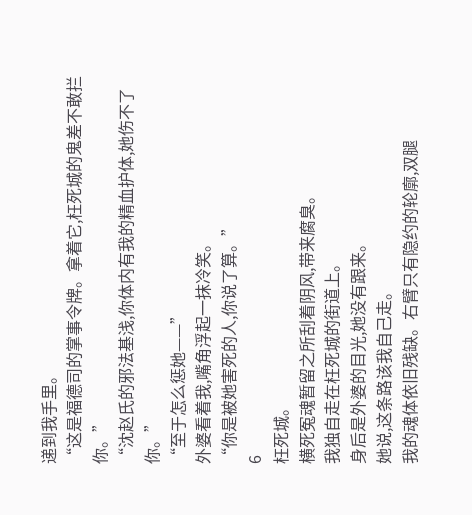递到我手里。
“这是福德司的掌事令牌。拿着它,枉死城的鬼差不敢拦你。”
“沈赵氏的邪法基浅,你体内有我的精血护体,她伤不了你。”
“至于怎么惩她——”
外婆看着我,嘴角浮起一抹冷笑。
“你是被她害死的人,你说了算。”
6
枉死城。
横死冤魂暂留之所刮着阴风,带来腐臭。
我独自走在枉死城的街道上。
身后是外婆的目光,她没有跟来。
她说,这条路该我自己走。
我的魂体依旧残缺。右臂只有隐约的轮廓,双腿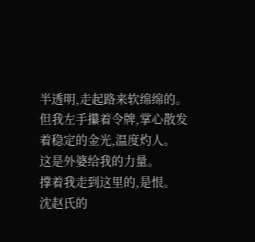半透明,走起路来软绵绵的。
但我左手攥着令牌,掌心散发着稳定的金光,温度灼人。
这是外婆给我的力量。
撑着我走到这里的,是恨。
沈赵氏的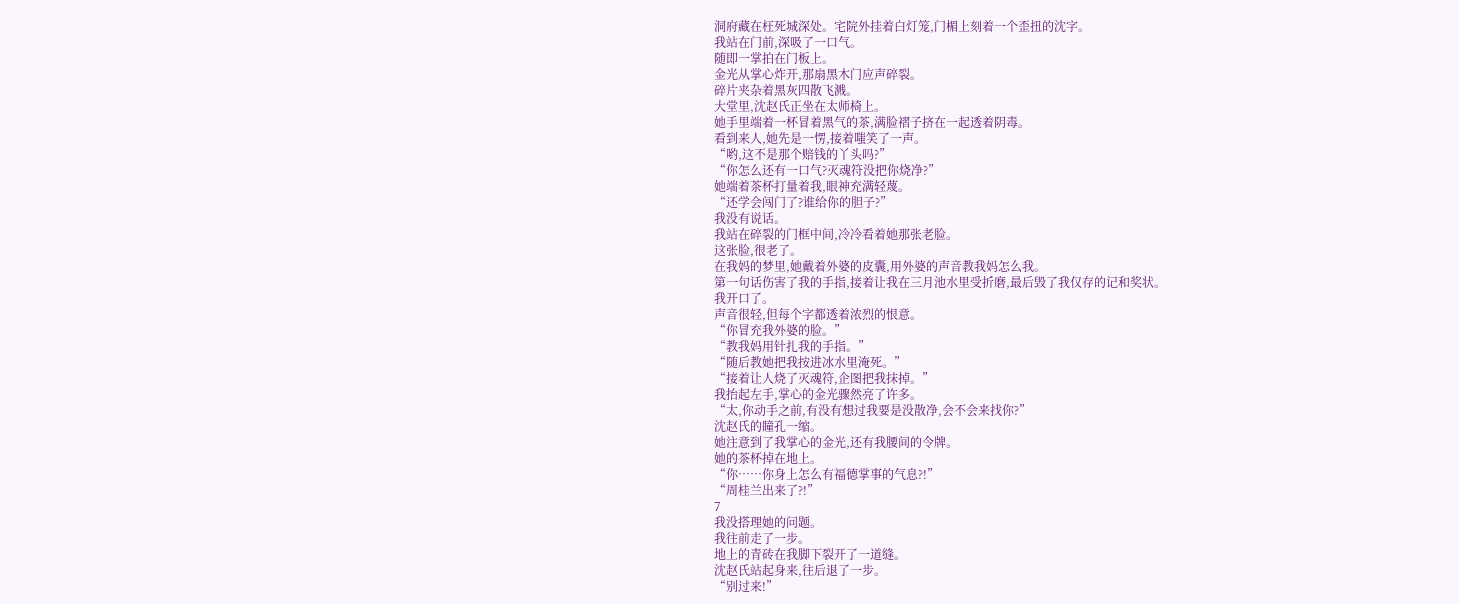洞府藏在枉死城深处。宅院外挂着白灯笼,门楣上刻着一个歪扭的沈字。
我站在门前,深吸了一口气。
随即一掌拍在门板上。
金光从掌心炸开,那扇黑木门应声碎裂。
碎片夹杂着黑灰四散飞溅。
大堂里,沈赵氏正坐在太师椅上。
她手里端着一杯冒着黑气的茶,满脸褶子挤在一起透着阴毒。
看到来人,她先是一愣,接着嗤笑了一声。
“哟,这不是那个赔钱的丫头吗?”
“你怎么还有一口气?灭魂符没把你烧净?”
她端着茶杯打量着我,眼神充满轻蔑。
“还学会闯门了?谁给你的胆子?”
我没有说话。
我站在碎裂的门框中间,冷冷看着她那张老脸。
这张脸,很老了。
在我妈的梦里,她戴着外婆的皮囊,用外婆的声音教我妈怎么我。
第一句话伤害了我的手指,接着让我在三月池水里受折磨,最后毁了我仅存的记和奖状。
我开口了。
声音很轻,但每个字都透着浓烈的恨意。
“你冒充我外婆的脸。”
“教我妈用针扎我的手指。”
“随后教她把我按进冰水里淹死。”
“接着让人烧了灭魂符,企图把我抹掉。”
我抬起左手,掌心的金光骤然亮了许多。
“太,你动手之前,有没有想过我要是没散净,会不会来找你?”
沈赵氏的瞳孔一缩。
她注意到了我掌心的金光,还有我腰间的令牌。
她的茶杯掉在地上。
“你……你身上怎么有福德掌事的气息?!”
“周桂兰出来了?!”
7
我没搭理她的问题。
我往前走了一步。
地上的青砖在我脚下裂开了一道缝。
沈赵氏站起身来,往后退了一步。
“别过来!”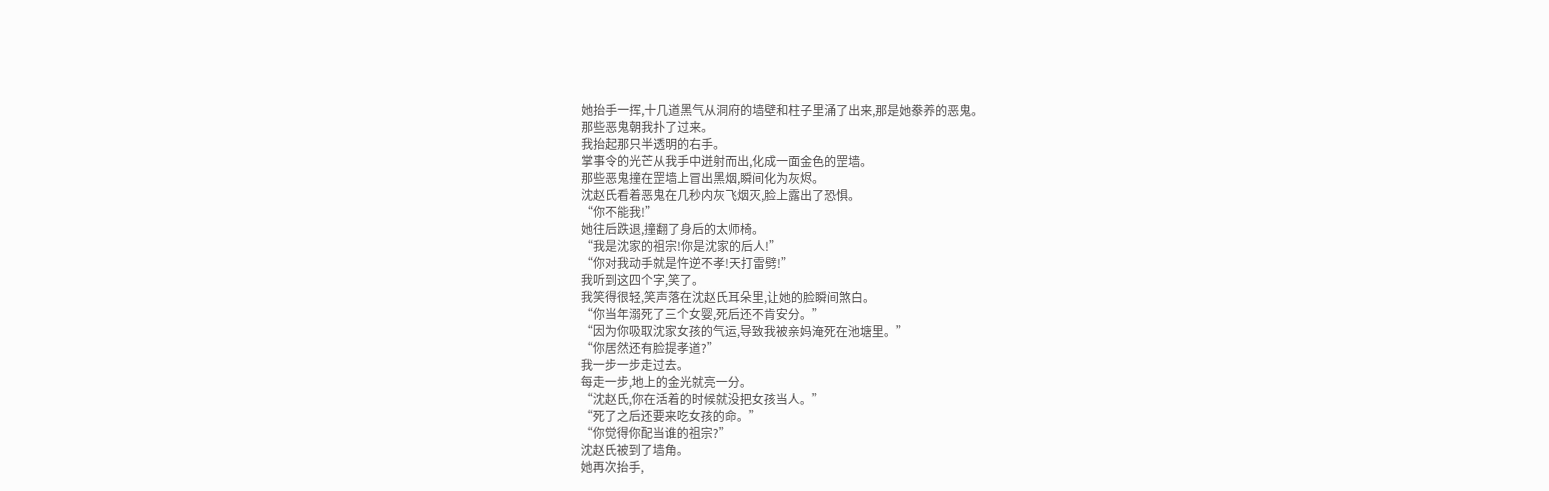她抬手一挥,十几道黑气从洞府的墙壁和柱子里涌了出来,那是她豢养的恶鬼。
那些恶鬼朝我扑了过来。
我抬起那只半透明的右手。
掌事令的光芒从我手中迸射而出,化成一面金色的罡墙。
那些恶鬼撞在罡墙上冒出黑烟,瞬间化为灰烬。
沈赵氏看着恶鬼在几秒内灰飞烟灭,脸上露出了恐惧。
“你不能我!”
她往后跌退,撞翻了身后的太师椅。
“我是沈家的祖宗!你是沈家的后人!”
“你对我动手就是忤逆不孝!天打雷劈!”
我听到这四个字,笑了。
我笑得很轻,笑声落在沈赵氏耳朵里,让她的脸瞬间煞白。
“你当年溺死了三个女婴,死后还不肯安分。”
“因为你吸取沈家女孩的气运,导致我被亲妈淹死在池塘里。”
“你居然还有脸提孝道?”
我一步一步走过去。
每走一步,地上的金光就亮一分。
“沈赵氏,你在活着的时候就没把女孩当人。”
“死了之后还要来吃女孩的命。”
“你觉得你配当谁的祖宗?”
沈赵氏被到了墙角。
她再次抬手,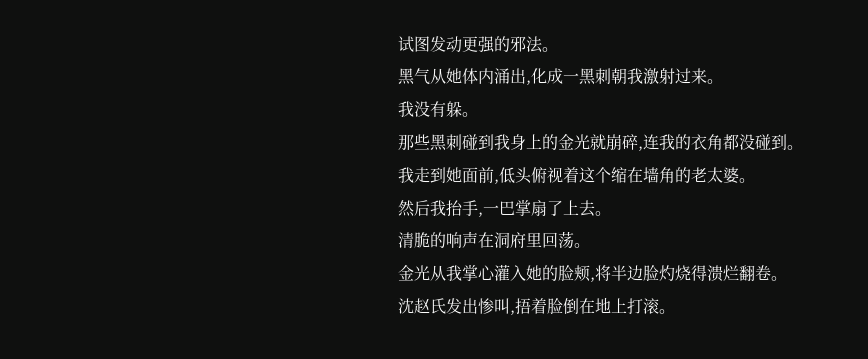试图发动更强的邪法。
黑气从她体内涌出,化成一黑刺朝我激射过来。
我没有躲。
那些黑刺碰到我身上的金光就崩碎,连我的衣角都没碰到。
我走到她面前,低头俯视着这个缩在墙角的老太婆。
然后我抬手,一巴掌扇了上去。
清脆的响声在洞府里回荡。
金光从我掌心灌入她的脸颊,将半边脸灼烧得溃烂翻卷。
沈赵氏发出惨叫,捂着脸倒在地上打滚。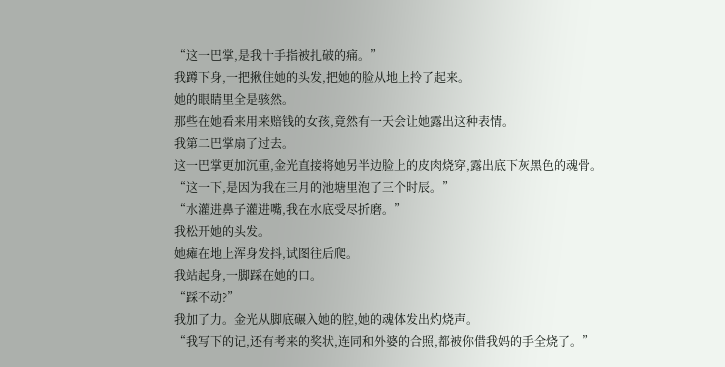“这一巴掌,是我十手指被扎破的痛。”
我蹲下身,一把揪住她的头发,把她的脸从地上拎了起来。
她的眼睛里全是骇然。
那些在她看来用来赔钱的女孩,竟然有一天会让她露出这种表情。
我第二巴掌扇了过去。
这一巴掌更加沉重,金光直接将她另半边脸上的皮肉烧穿,露出底下灰黑色的魂骨。
“这一下,是因为我在三月的池塘里泡了三个时辰。”
“水灌进鼻子灌进嘴,我在水底受尽折磨。”
我松开她的头发。
她瘫在地上浑身发抖,试图往后爬。
我站起身,一脚踩在她的口。
“踩不动?”
我加了力。金光从脚底碾入她的腔,她的魂体发出灼烧声。
“我写下的记,还有考来的奖状,连同和外婆的合照,都被你借我妈的手全烧了。”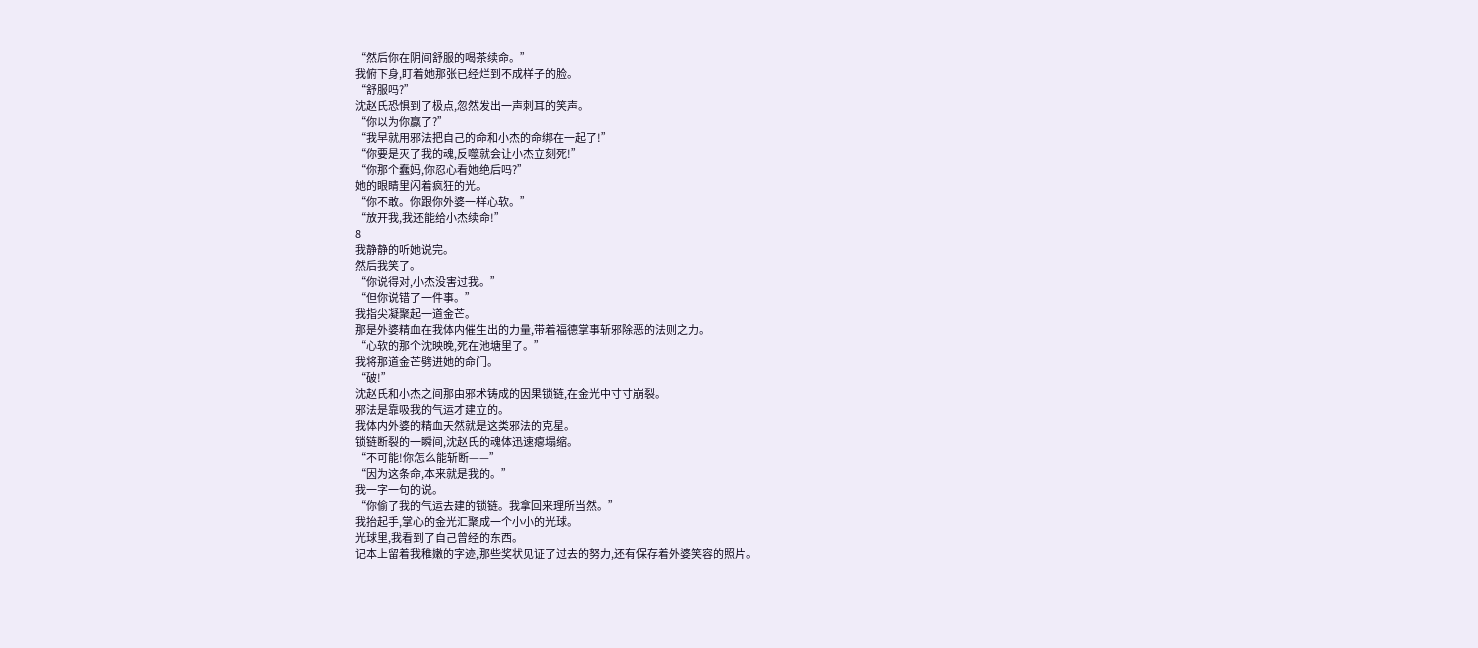“然后你在阴间舒服的喝茶续命。”
我俯下身,盯着她那张已经烂到不成样子的脸。
“舒服吗?”
沈赵氏恐惧到了极点,忽然发出一声刺耳的笑声。
“你以为你赢了?”
“我早就用邪法把自己的命和小杰的命绑在一起了!”
“你要是灭了我的魂,反噬就会让小杰立刻死!”
“你那个蠢妈,你忍心看她绝后吗?”
她的眼睛里闪着疯狂的光。
“你不敢。你跟你外婆一样心软。”
“放开我,我还能给小杰续命!”
8
我静静的听她说完。
然后我笑了。
“你说得对,小杰没害过我。”
“但你说错了一件事。”
我指尖凝聚起一道金芒。
那是外婆精血在我体内催生出的力量,带着福德掌事斩邪除恶的法则之力。
“心软的那个沈映晚,死在池塘里了。”
我将那道金芒劈进她的命门。
“破!”
沈赵氏和小杰之间那由邪术铸成的因果锁链,在金光中寸寸崩裂。
邪法是靠吸我的气运才建立的。
我体内外婆的精血天然就是这类邪法的克星。
锁链断裂的一瞬间,沈赵氏的魂体迅速瘪塌缩。
“不可能!你怎么能斩断——”
“因为这条命,本来就是我的。”
我一字一句的说。
“你偷了我的气运去建的锁链。我拿回来理所当然。”
我抬起手,掌心的金光汇聚成一个小小的光球。
光球里,我看到了自己曾经的东西。
记本上留着我稚嫩的字迹,那些奖状见证了过去的努力,还有保存着外婆笑容的照片。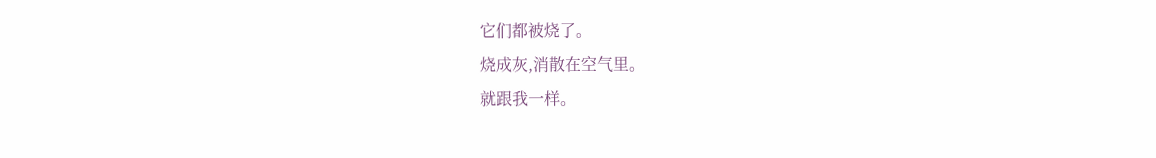它们都被烧了。
烧成灰,消散在空气里。
就跟我一样。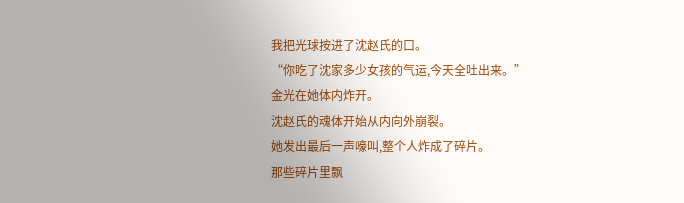我把光球按进了沈赵氏的口。
“你吃了沈家多少女孩的气运,今天全吐出来。”
金光在她体内炸开。
沈赵氏的魂体开始从内向外崩裂。
她发出最后一声嚎叫,整个人炸成了碎片。
那些碎片里飘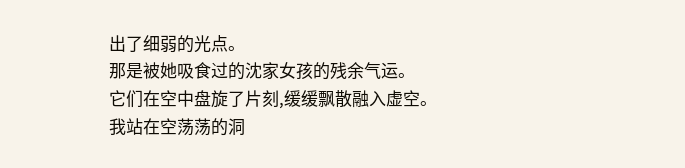出了细弱的光点。
那是被她吸食过的沈家女孩的残余气运。
它们在空中盘旋了片刻,缓缓飘散融入虚空。
我站在空荡荡的洞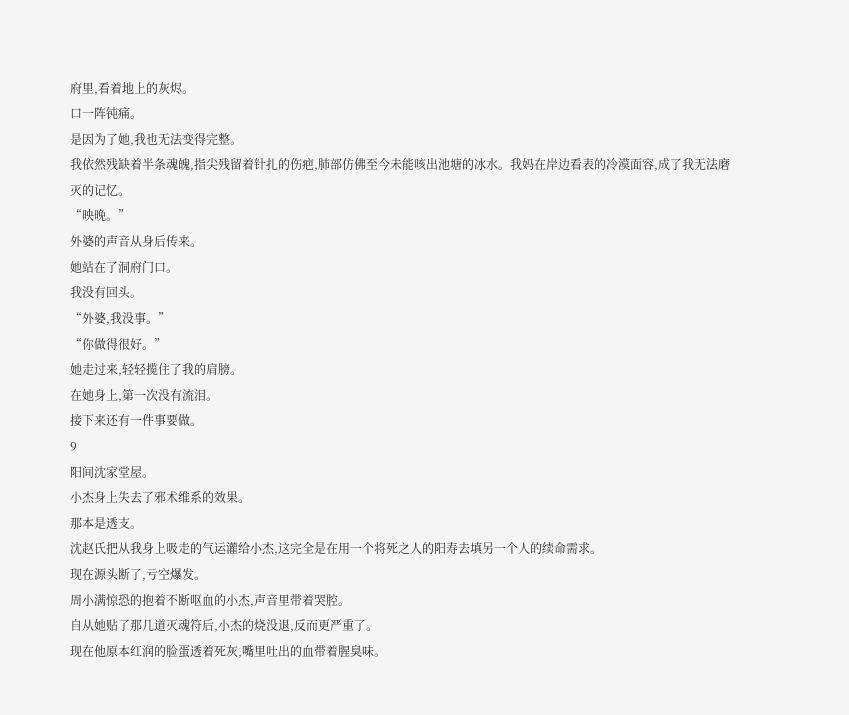府里,看着地上的灰烬。
口一阵钝痛。
是因为了她,我也无法变得完整。
我依然残缺着半条魂魄,指尖残留着针扎的伤疤,肺部仿佛至今未能咳出池塘的冰水。我妈在岸边看表的冷漠面容,成了我无法磨灭的记忆。
“映晚。”
外婆的声音从身后传来。
她站在了洞府门口。
我没有回头。
“外婆,我没事。”
“你做得很好。”
她走过来,轻轻揽住了我的肩膀。
在她身上,第一次没有流泪。
接下来还有一件事要做。
9
阳间沈家堂屋。
小杰身上失去了邪术维系的效果。
那本是透支。
沈赵氏把从我身上吸走的气运灌给小杰,这完全是在用一个将死之人的阳寿去填另一个人的续命需求。
现在源头断了,亏空爆发。
周小满惊恐的抱着不断呕血的小杰,声音里带着哭腔。
自从她贴了那几道灭魂符后,小杰的烧没退,反而更严重了。
现在他原本红润的脸蛋透着死灰,嘴里吐出的血带着腥臭味。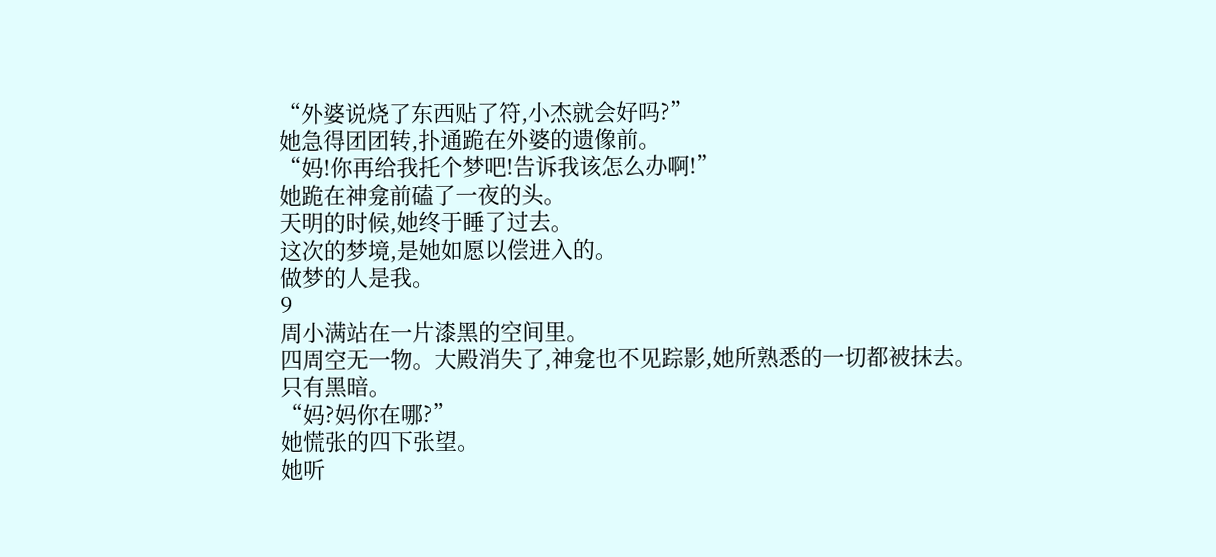“外婆说烧了东西贴了符,小杰就会好吗?”
她急得团团转,扑通跪在外婆的遗像前。
“妈!你再给我托个梦吧!告诉我该怎么办啊!”
她跪在神龛前磕了一夜的头。
天明的时候,她终于睡了过去。
这次的梦境,是她如愿以偿进入的。
做梦的人是我。
9
周小满站在一片漆黑的空间里。
四周空无一物。大殿消失了,神龛也不见踪影,她所熟悉的一切都被抹去。
只有黑暗。
“妈?妈你在哪?”
她慌张的四下张望。
她听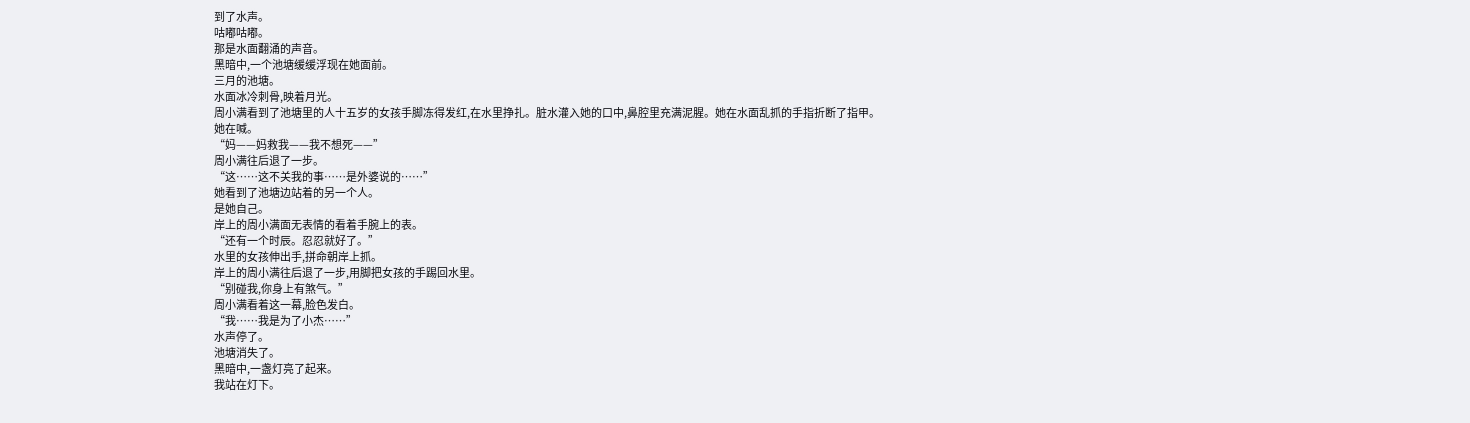到了水声。
咕嘟咕嘟。
那是水面翻涌的声音。
黑暗中,一个池塘缓缓浮现在她面前。
三月的池塘。
水面冰冷刺骨,映着月光。
周小满看到了池塘里的人十五岁的女孩手脚冻得发红,在水里挣扎。脏水灌入她的口中,鼻腔里充满泥腥。她在水面乱抓的手指折断了指甲。
她在喊。
“妈——妈救我——我不想死——”
周小满往后退了一步。
“这……这不关我的事……是外婆说的……”
她看到了池塘边站着的另一个人。
是她自己。
岸上的周小满面无表情的看着手腕上的表。
“还有一个时辰。忍忍就好了。”
水里的女孩伸出手,拼命朝岸上抓。
岸上的周小满往后退了一步,用脚把女孩的手踢回水里。
“别碰我,你身上有煞气。”
周小满看着这一幕,脸色发白。
“我……我是为了小杰……”
水声停了。
池塘消失了。
黑暗中,一盏灯亮了起来。
我站在灯下。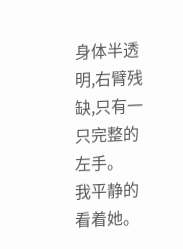身体半透明,右臂残缺,只有一只完整的左手。
我平静的看着她。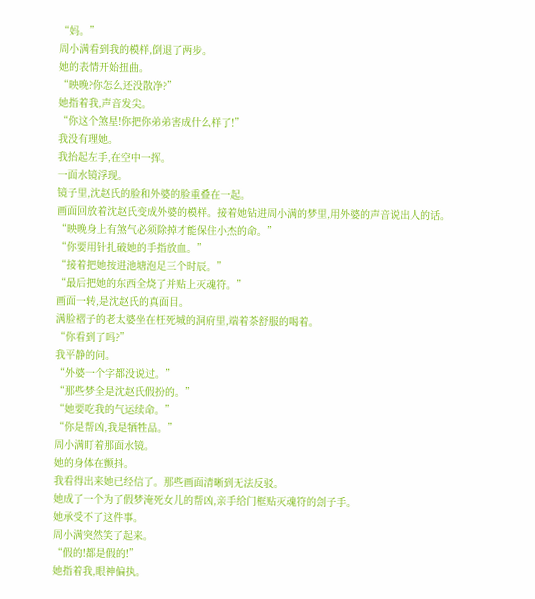“妈。”
周小满看到我的模样,倒退了两步。
她的表情开始扭曲。
“映晚?你怎么还没散净?”
她指着我,声音发尖。
“你这个煞星!你把你弟弟害成什么样了!”
我没有理她。
我抬起左手,在空中一挥。
一面水镜浮现。
镜子里,沈赵氏的脸和外婆的脸重叠在一起。
画面回放着沈赵氏变成外婆的模样。接着她钻进周小满的梦里,用外婆的声音说出人的话。
“映晚身上有煞气必须除掉才能保住小杰的命。”
“你要用针扎破她的手指放血。”
“接着把她按进池塘泡足三个时辰。”
“最后把她的东西全烧了并贴上灭魂符。”
画面一转,是沈赵氏的真面目。
满脸褶子的老太婆坐在枉死城的洞府里,端着茶舒服的喝着。
“你看到了吗?”
我平静的问。
“外婆一个字都没说过。”
“那些梦全是沈赵氏假扮的。”
“她要吃我的气运续命。”
“你是帮凶,我是牺牲品。”
周小满盯着那面水镜。
她的身体在颤抖。
我看得出来她已经信了。那些画面清晰到无法反驳。
她成了一个为了假梦淹死女儿的帮凶,亲手给门框贴灭魂符的刽子手。
她承受不了这件事。
周小满突然笑了起来。
“假的!都是假的!”
她指着我,眼神偏执。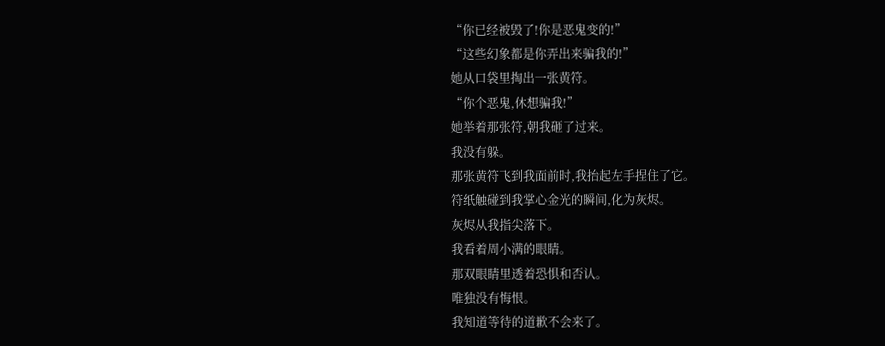“你已经被毁了!你是恶鬼变的!”
“这些幻象都是你弄出来骗我的!”
她从口袋里掏出一张黄符。
“你个恶鬼,休想骗我!”
她举着那张符,朝我砸了过来。
我没有躲。
那张黄符飞到我面前时,我抬起左手捏住了它。
符纸触碰到我掌心金光的瞬间,化为灰烬。
灰烬从我指尖落下。
我看着周小满的眼睛。
那双眼睛里透着恐惧和否认。
唯独没有悔恨。
我知道等待的道歉不会来了。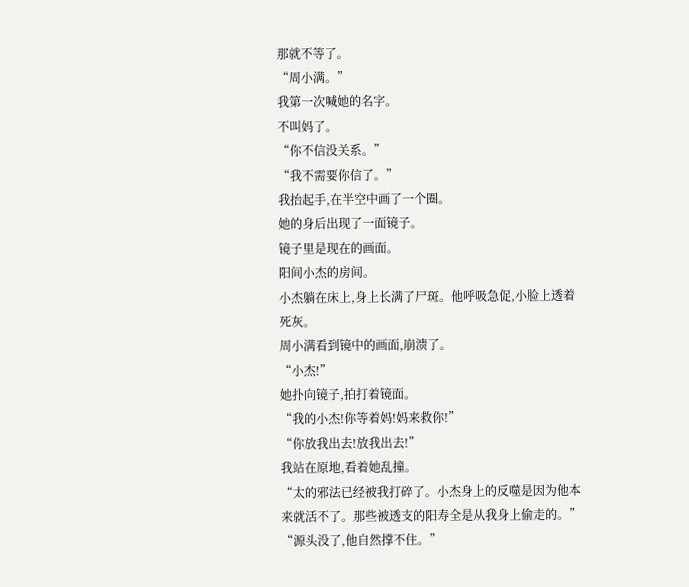那就不等了。
“周小满。”
我第一次喊她的名字。
不叫妈了。
“你不信没关系。”
“我不需要你信了。”
我抬起手,在半空中画了一个圈。
她的身后出现了一面镜子。
镜子里是现在的画面。
阳间小杰的房间。
小杰躺在床上,身上长满了尸斑。他呼吸急促,小脸上透着死灰。
周小满看到镜中的画面,崩溃了。
“小杰!”
她扑向镜子,拍打着镜面。
“我的小杰!你等着妈!妈来救你!”
“你放我出去!放我出去!”
我站在原地,看着她乱撞。
“太的邪法已经被我打碎了。小杰身上的反噬是因为他本来就活不了。那些被透支的阳寿全是从我身上偷走的。”
“源头没了,他自然撑不住。”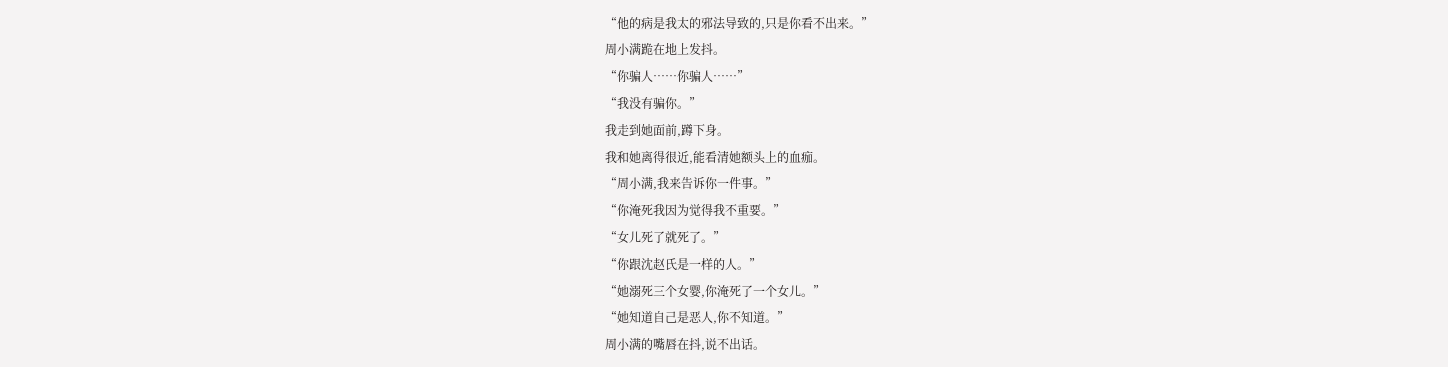“他的病是我太的邪法导致的,只是你看不出来。”
周小满跪在地上发抖。
“你骗人……你骗人……”
“我没有骗你。”
我走到她面前,蹲下身。
我和她离得很近,能看清她额头上的血痂。
“周小满,我来告诉你一件事。”
“你淹死我因为觉得我不重要。”
“女儿死了就死了。”
“你跟沈赵氏是一样的人。”
“她溺死三个女婴,你淹死了一个女儿。”
“她知道自己是恶人,你不知道。”
周小满的嘴唇在抖,说不出话。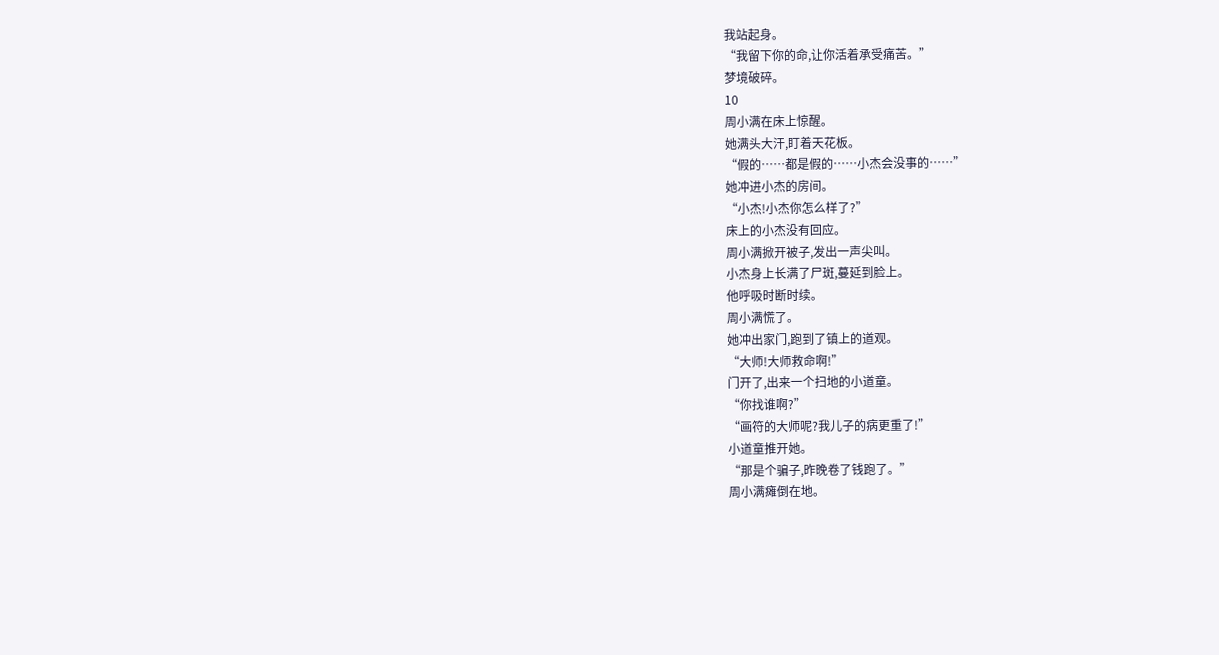我站起身。
“我留下你的命,让你活着承受痛苦。”
梦境破碎。
10
周小满在床上惊醒。
她满头大汗,盯着天花板。
“假的……都是假的……小杰会没事的……”
她冲进小杰的房间。
“小杰!小杰你怎么样了?”
床上的小杰没有回应。
周小满掀开被子,发出一声尖叫。
小杰身上长满了尸斑,蔓延到脸上。
他呼吸时断时续。
周小满慌了。
她冲出家门,跑到了镇上的道观。
“大师!大师救命啊!”
门开了,出来一个扫地的小道童。
“你找谁啊?”
“画符的大师呢?我儿子的病更重了!”
小道童推开她。
“那是个骗子,昨晚卷了钱跑了。”
周小满瘫倒在地。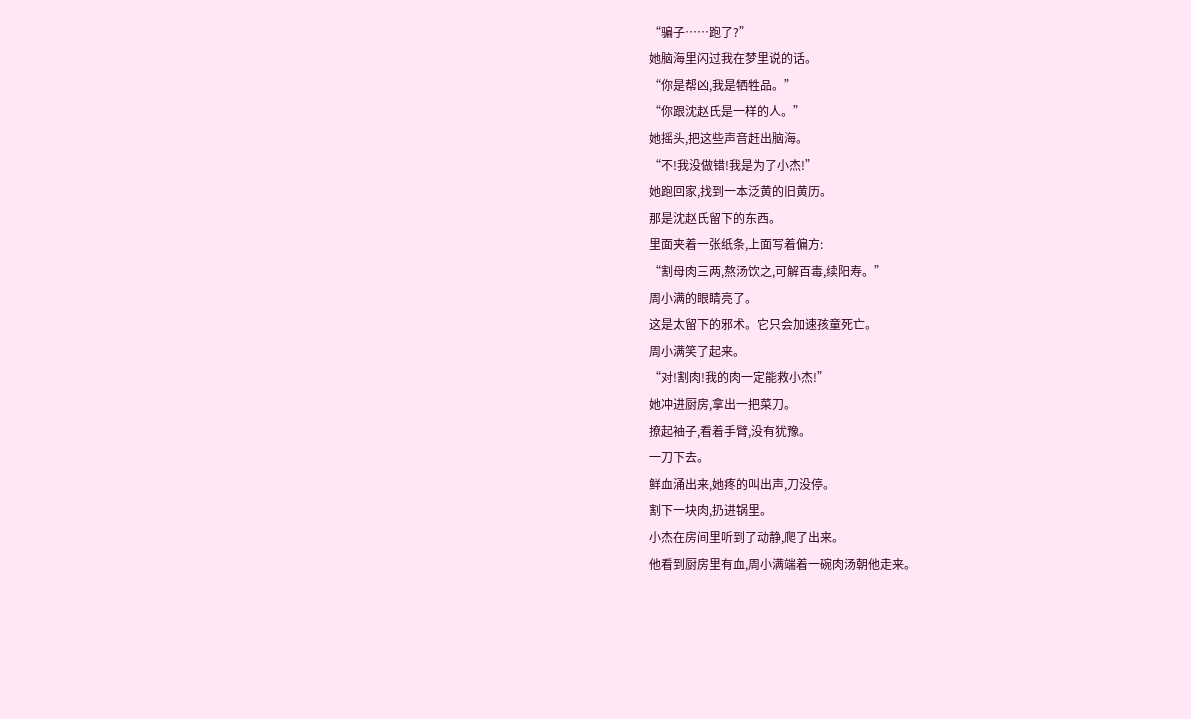“骗子……跑了?”
她脑海里闪过我在梦里说的话。
“你是帮凶,我是牺牲品。”
“你跟沈赵氏是一样的人。”
她摇头,把这些声音赶出脑海。
“不!我没做错!我是为了小杰!”
她跑回家,找到一本泛黄的旧黄历。
那是沈赵氏留下的东西。
里面夹着一张纸条,上面写着偏方:
“割母肉三两,熬汤饮之,可解百毒,续阳寿。”
周小满的眼睛亮了。
这是太留下的邪术。它只会加速孩童死亡。
周小满笑了起来。
“对!割肉!我的肉一定能救小杰!”
她冲进厨房,拿出一把菜刀。
撩起袖子,看着手臂,没有犹豫。
一刀下去。
鲜血涌出来,她疼的叫出声,刀没停。
割下一块肉,扔进锅里。
小杰在房间里听到了动静,爬了出来。
他看到厨房里有血,周小满端着一碗肉汤朝他走来。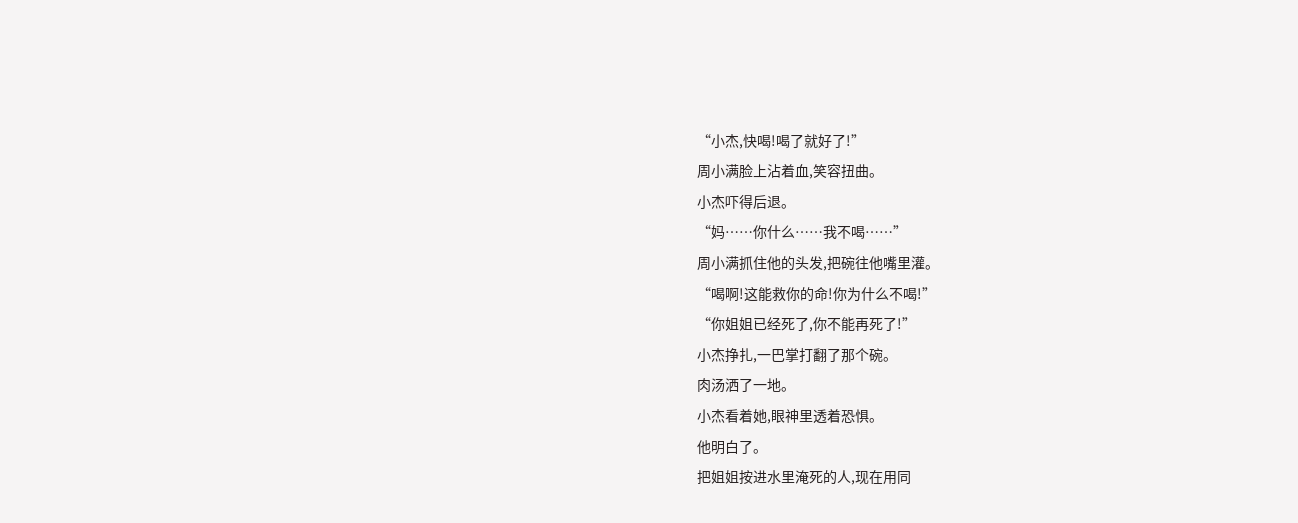“小杰,快喝!喝了就好了!”
周小满脸上沾着血,笑容扭曲。
小杰吓得后退。
“妈……你什么……我不喝……”
周小满抓住他的头发,把碗往他嘴里灌。
“喝啊!这能救你的命!你为什么不喝!”
“你姐姐已经死了,你不能再死了!”
小杰挣扎,一巴掌打翻了那个碗。
肉汤洒了一地。
小杰看着她,眼神里透着恐惧。
他明白了。
把姐姐按进水里淹死的人,现在用同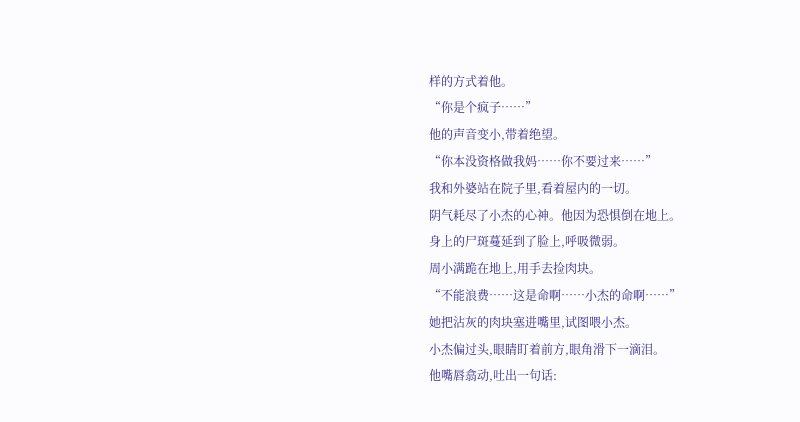样的方式着他。
“你是个疯子……”
他的声音变小,带着绝望。
“你本没资格做我妈……你不要过来……”
我和外婆站在院子里,看着屋内的一切。
阴气耗尽了小杰的心神。他因为恐惧倒在地上。
身上的尸斑蔓延到了脸上,呼吸微弱。
周小满跪在地上,用手去捡肉块。
“不能浪费……这是命啊……小杰的命啊……”
她把沾灰的肉块塞进嘴里,试图喂小杰。
小杰偏过头,眼睛盯着前方,眼角滑下一滴泪。
他嘴唇翕动,吐出一句话: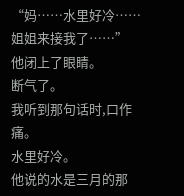“妈……水里好冷……姐姐来接我了……”
他闭上了眼睛。
断气了。
我听到那句话时,口作痛。
水里好冷。
他说的水是三月的那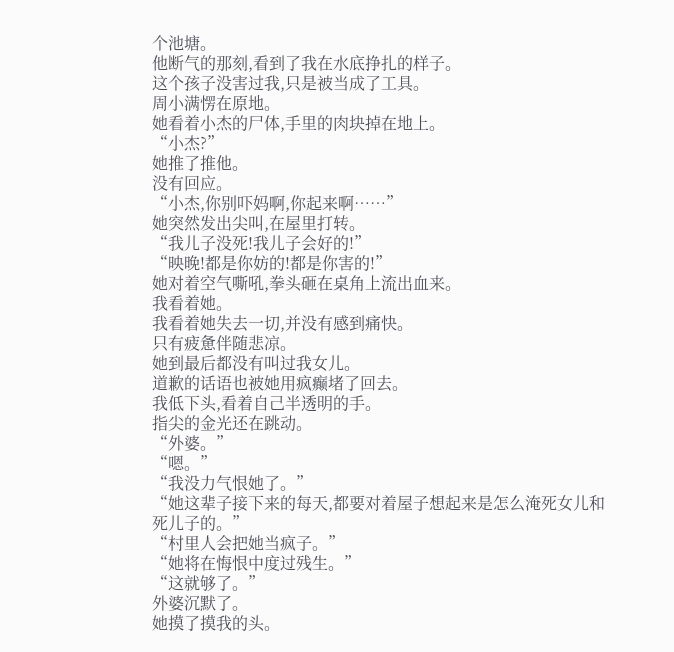个池塘。
他断气的那刻,看到了我在水底挣扎的样子。
这个孩子没害过我,只是被当成了工具。
周小满愣在原地。
她看着小杰的尸体,手里的肉块掉在地上。
“小杰?”
她推了推他。
没有回应。
“小杰,你别吓妈啊,你起来啊……”
她突然发出尖叫,在屋里打转。
“我儿子没死!我儿子会好的!”
“映晚!都是你妨的!都是你害的!”
她对着空气嘶吼,拳头砸在桌角上流出血来。
我看着她。
我看着她失去一切,并没有感到痛快。
只有疲惫伴随悲凉。
她到最后都没有叫过我女儿。
道歉的话语也被她用疯癫堵了回去。
我低下头,看着自己半透明的手。
指尖的金光还在跳动。
“外婆。”
“嗯。”
“我没力气恨她了。”
“她这辈子接下来的每天,都要对着屋子想起来是怎么淹死女儿和死儿子的。”
“村里人会把她当疯子。”
“她将在悔恨中度过残生。”
“这就够了。”
外婆沉默了。
她摸了摸我的头。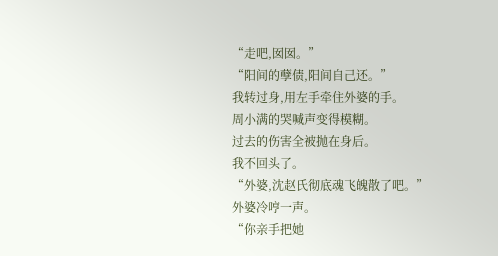“走吧,囡囡。”
“阳间的孽债,阳间自己还。”
我转过身,用左手牵住外婆的手。
周小满的哭喊声变得模糊。
过去的伤害全被抛在身后。
我不回头了。
“外婆,沈赵氏彻底魂飞魄散了吧。”
外婆冷哼一声。
“你亲手把她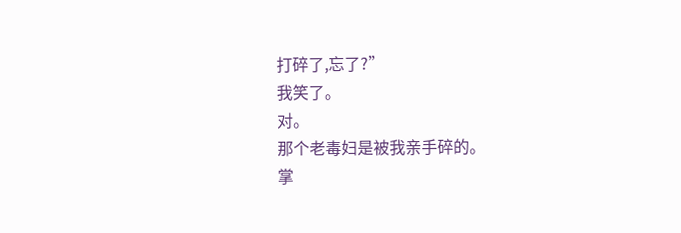打碎了,忘了?”
我笑了。
对。
那个老毒妇是被我亲手碎的。
掌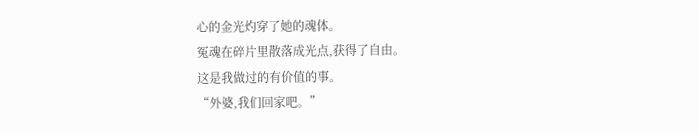心的金光灼穿了她的魂体。
冤魂在碎片里散落成光点,获得了自由。
这是我做过的有价值的事。
“外婆,我们回家吧。”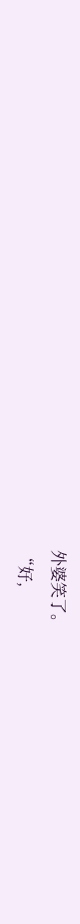外婆笑了。
“好,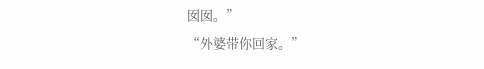囡囡。”
“外婆带你回家。”